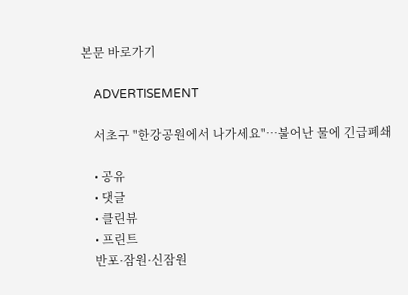본문 바로가기

    ADVERTISEMENT

    서초구 "한강공원에서 나가세요"…불어난 물에 긴급폐쇄

    • 공유
    • 댓글
    • 클린뷰
    • 프린트
    반포·잠원·신잠원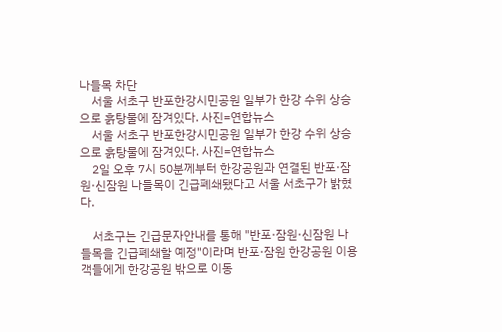나들목 차단
    서울 서초구 반포한강시민공원 일부가 한강 수위 상승으로 흙탕물에 잠겨있다. 사진=연합뉴스
    서울 서초구 반포한강시민공원 일부가 한강 수위 상승으로 흙탕물에 잠겨있다. 사진=연합뉴스
    2일 오후 7시 50분께부터 한강공원과 연결된 반포·잠원·신잠원 나들목이 긴급폐쇄됐다고 서울 서초구가 밝혔다.

    서초구는 긴급문자안내를 통해 "반포·잠원·신잠원 나들목을 긴급폐쇄할 예정"이라며 반포·잠원 한강공원 이용객들에게 한강공원 밖으로 이동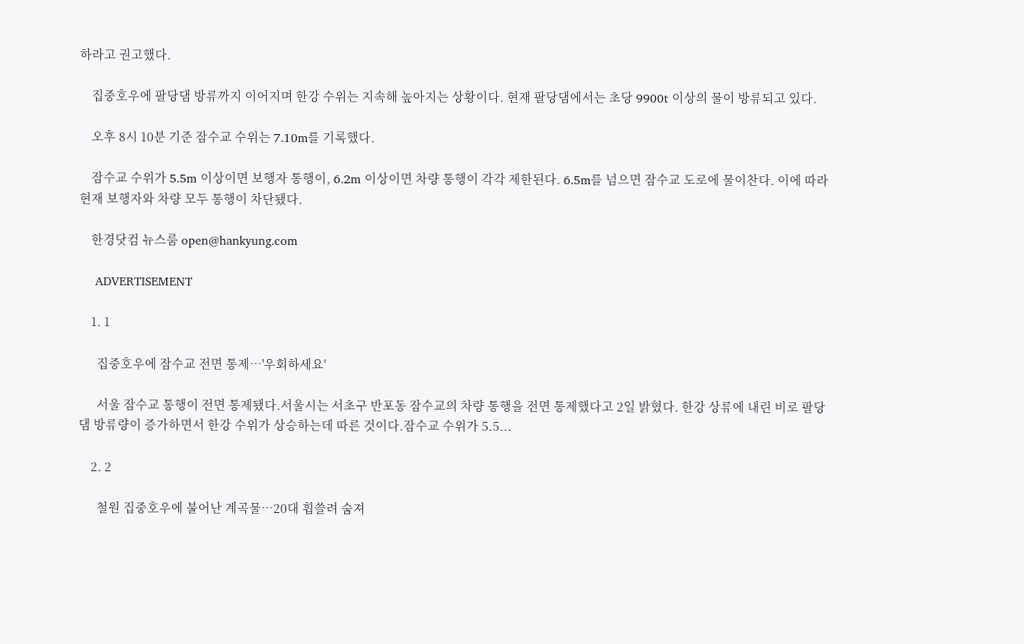하라고 권고했다.

    집중호우에 팔당댐 방류까지 이어지며 한강 수위는 지속해 높아지는 상황이다. 현재 팔당댐에서는 초당 9900t 이상의 물이 방류되고 있다.

    오후 8시 10분 기준 잠수교 수위는 7.10m를 기록했다.

    잠수교 수위가 5.5m 이상이면 보행자 통행이, 6.2m 이상이면 차량 통행이 각각 제한된다. 6.5m를 넘으면 잠수교 도로에 물이찬다. 이에 따라 현재 보행자와 차량 모두 통행이 차단됐다.

    한경닷컴 뉴스룸 open@hankyung.com

    ADVERTISEMENT

    1. 1

      집중호우에 잠수교 전면 통제…'우회하세요'

      서울 잠수교 통행이 전면 통제됐다.서울시는 서초구 반포동 잠수교의 차량 통행을 전면 통제했다고 2일 밝혔다. 한강 상류에 내린 비로 팔당댐 방류량이 증가하면서 한강 수위가 상승하는데 따른 것이다.잠수교 수위가 5.5...

    2. 2

      철원 집중호우에 불어난 계곡물…20대 휩쓸려 숨져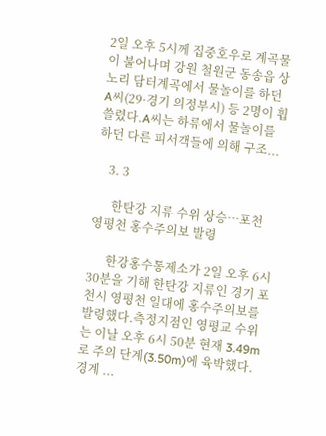2일 오후 5시께 집중호우로 계곡물이 불어나며 강원 철원군 동송읍 상노리 담터계곡에서 물놀이를 하던 A씨(29·경기 의정부시) 등 2명이 휩쓸렸다.A씨는 하류에서 물놀이를 하던 다른 피서객들에 의해 구조...

    3. 3

      한탄강 지류 수위 상승…포천 영평천 홍수주의보 발령

      한강홍수통제소가 2일 오후 6시 30분을 기해 한탄강 지류인 경기 포천시 영평천 일대에 홍수주의보를 발령했다.측정지점인 영평교 수위는 이날 오후 6시 50분 현재 3.49m로 주의 단계(3.50m)에 육박했다.경계 ...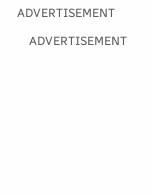ADVERTISEMENT

    ADVERTISEMENT